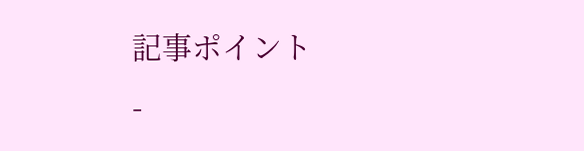記事ポイント
-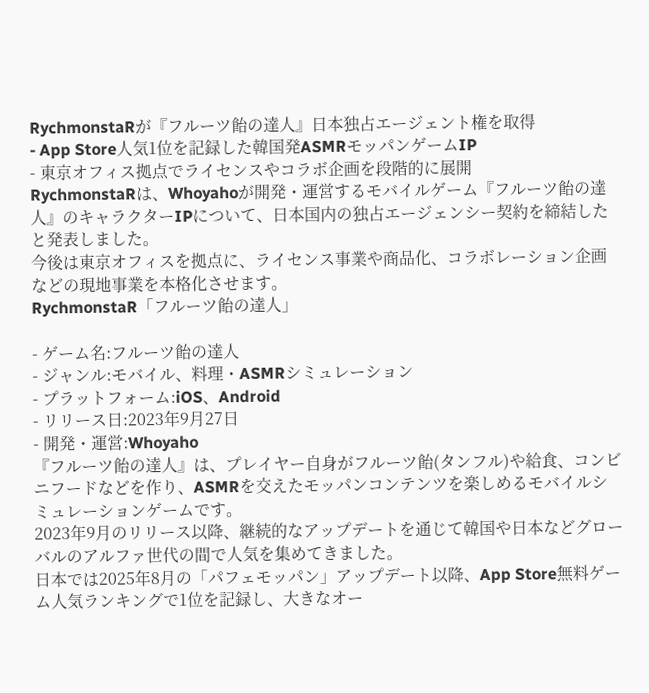RychmonstaRが『フルーツ飴の達人』日本独占エージェント権を取得
- App Store人気1位を記録した韓国発ASMRモッパンゲームIP
- 東京オフィス拠点でライセンスやコラボ企画を段階的に展開
RychmonstaRは、Whoyahoが開発・運営するモバイルゲーム『フルーツ飴の達人』のキャラクターIPについて、日本国内の独占エージェンシー契約を締結したと発表しました。
今後は東京オフィスを拠点に、ライセンス事業や商品化、コラボレーション企画などの現地事業を本格化させます。
RychmonstaR「フルーツ飴の達人」

- ゲーム名:フルーツ飴の達人
- ジャンル:モバイル、料理・ASMRシミュレーション
- プラットフォーム:iOS、Android
- リリース日:2023年9月27日
- 開発・運営:Whoyaho
『フルーツ飴の達人』は、プレイヤー自身がフルーツ飴(タンフル)や給食、コンビニフードなどを作り、ASMRを交えたモッパンコンテンツを楽しめるモバイルシミュレーションゲームです。
2023年9月のリリース以降、継続的なアップデートを通じて韓国や日本などグローバルのアルファ世代の間で人気を集めてきました。
日本では2025年8月の「パフェモッパン」アップデート以降、App Store無料ゲーム人気ランキングで1位を記録し、大きなオー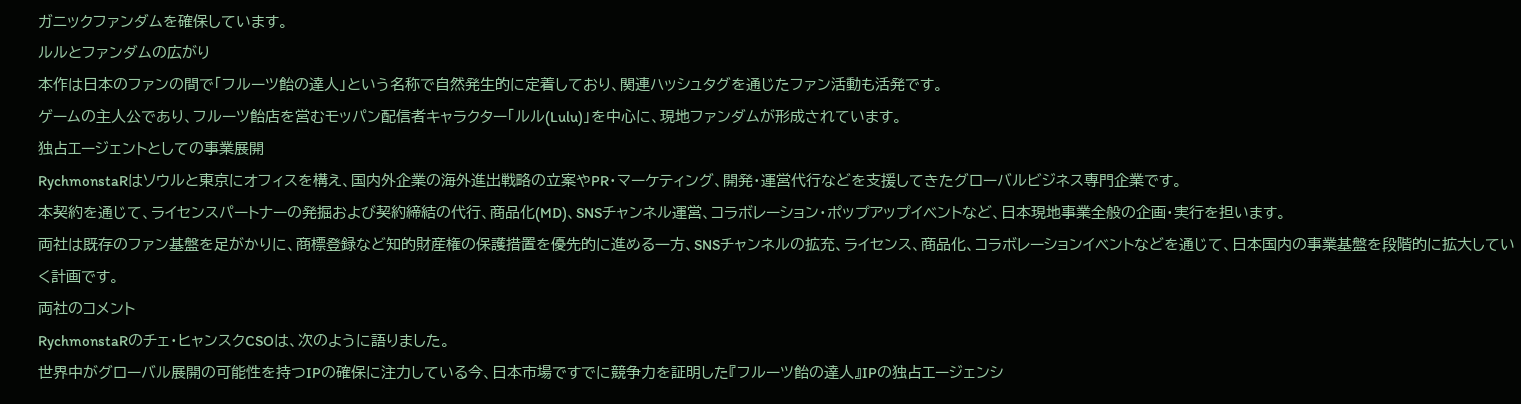ガニックファンダムを確保しています。
ルルとファンダムの広がり
本作は日本のファンの間で「フルーツ飴の達人」という名称で自然発生的に定着しており、関連ハッシュタグを通じたファン活動も活発です。
ゲームの主人公であり、フルーツ飴店を営むモッパン配信者キャラクター「ルル(Lulu)」を中心に、現地ファンダムが形成されています。
独占エージェントとしての事業展開
RychmonstaRはソウルと東京にオフィスを構え、国内外企業の海外進出戦略の立案やPR・マーケティング、開発・運営代行などを支援してきたグローバルビジネス専門企業です。
本契約を通じて、ライセンスパートナーの発掘および契約締結の代行、商品化(MD)、SNSチャンネル運営、コラボレーション・ポップアップイベントなど、日本現地事業全般の企画・実行を担います。
両社は既存のファン基盤を足がかりに、商標登録など知的財産権の保護措置を優先的に進める一方、SNSチャンネルの拡充、ライセンス、商品化、コラボレーションイベントなどを通じて、日本国内の事業基盤を段階的に拡大していく計画です。
両社のコメント
RychmonstaRのチェ・ヒャンスクCSOは、次のように語りました。
世界中がグローバル展開の可能性を持つIPの確保に注力している今、日本市場ですでに競争力を証明した『フルーツ飴の達人』IPの独占エージェンシ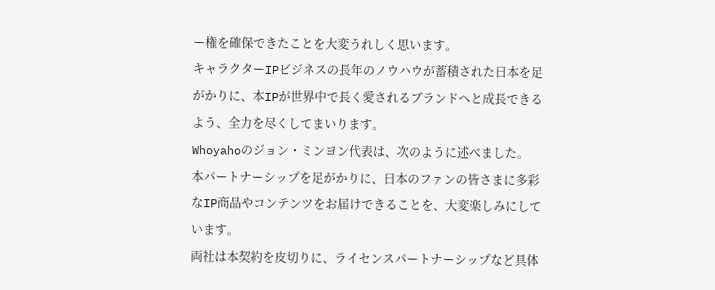ー権を確保できたことを大変うれしく思います。
キャラクターIPビジネスの長年のノウハウが蓄積された日本を足がかりに、本IPが世界中で長く愛されるブランドへと成長できるよう、全力を尽くしてまいります。
Whoyahoのジョン・ミンヨン代表は、次のように述べました。
本パートナーシップを足がかりに、日本のファンの皆さまに多彩なIP商品やコンテンツをお届けできることを、大変楽しみにしています。
両社は本契約を皮切りに、ライセンスパートナーシップなど具体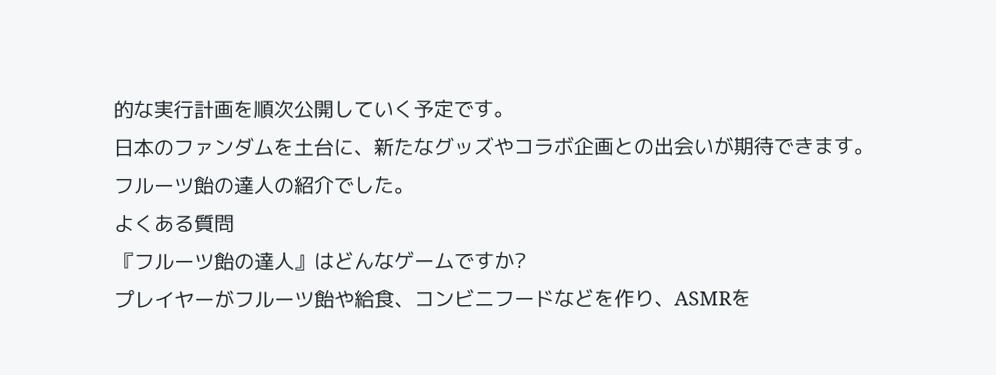的な実行計画を順次公開していく予定です。
日本のファンダムを土台に、新たなグッズやコラボ企画との出会いが期待できます。
フルーツ飴の達人の紹介でした。
よくある質問
『フルーツ飴の達人』はどんなゲームですか?
プレイヤーがフルーツ飴や給食、コンビニフードなどを作り、ASMRを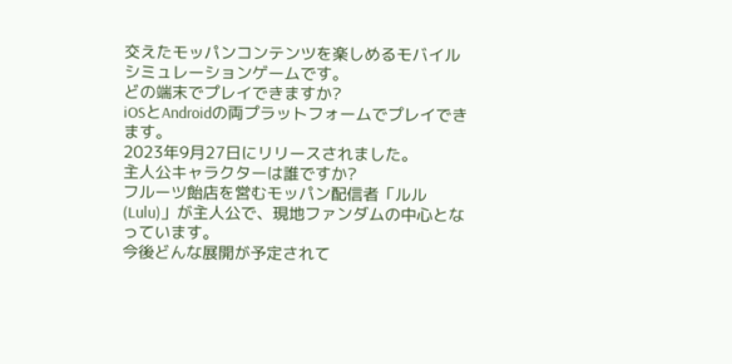交えたモッパンコンテンツを楽しめるモバイルシミュレーションゲームです。
どの端末でプレイできますか?
iOSとAndroidの両プラットフォームでプレイできます。
2023年9月27日にリリースされました。
主人公キャラクターは誰ですか?
フルーツ飴店を営むモッパン配信者「ルル(Lulu)」が主人公で、現地ファンダムの中心となっています。
今後どんな展開が予定されて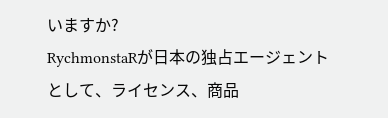いますか?
RychmonstaRが日本の独占エージェントとして、ライセンス、商品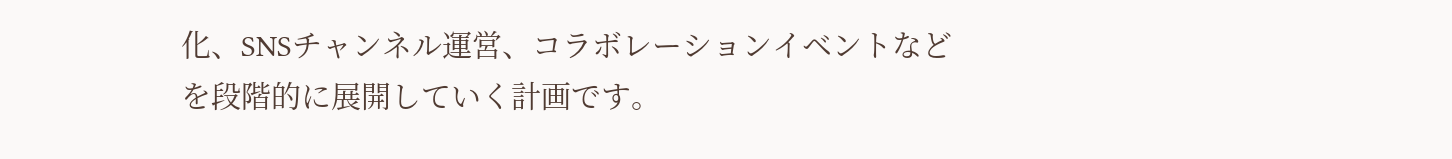化、SNSチャンネル運営、コラボレーションイベントなどを段階的に展開していく計画です。